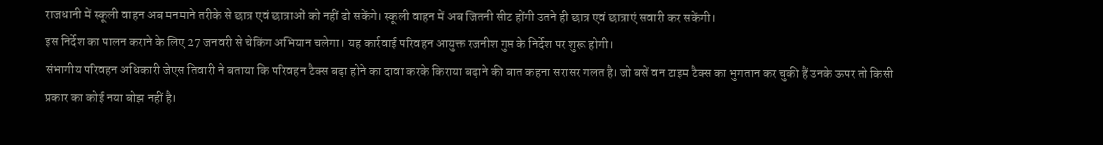राजधानी में स्कूली वाहन अब मनमाने तरीके से छात्र एवं छात्राओं को नहीं ढो सकेंगे। स्कूली वाहन में अब जितनी सीट होंगी उतने ही छात्र एवं छात्राएं सवारी कर सकेंगी।
इस निर्देश का पालन कराने के लिए 27 जनवरी से चेकिंग अभियान चलेगा। यह कार्रवाई परिवहन आयुक्त रजनीश गुप्त के निर्देश पर शुरू होगी।
संभागीय परिवहन अधिकारी जेएस तिवारी ने बताया कि परिवहन टैक्स बढ़ा होने का दावा करके किराया बढ़ाने की बात कहना सरासर गलत है। जो बसें वन टाइम टैक्स का भुगतान कर चुकी हैं उनके ऊपर तो किसी प्रकार का कोई नया बोझ नहीं है।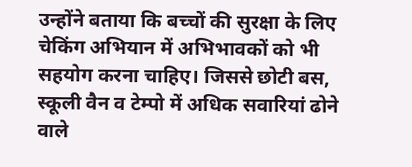उन्होंने बताया कि बच्चों की सुरक्षा के लिए चेकिंग अभियान में अभिभावकों को भी सहयोग करना चाहिए। जिससे छोटी बस, स्कूली वैन व टेम्पो में अधिक सवारियां ढोने वाले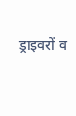ड्राइवरों व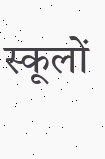स्कूलों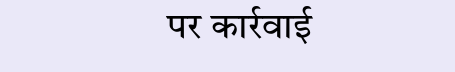पर कार्रवाई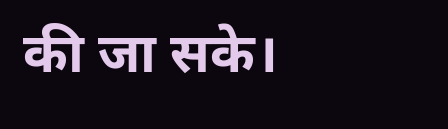की जा सके।